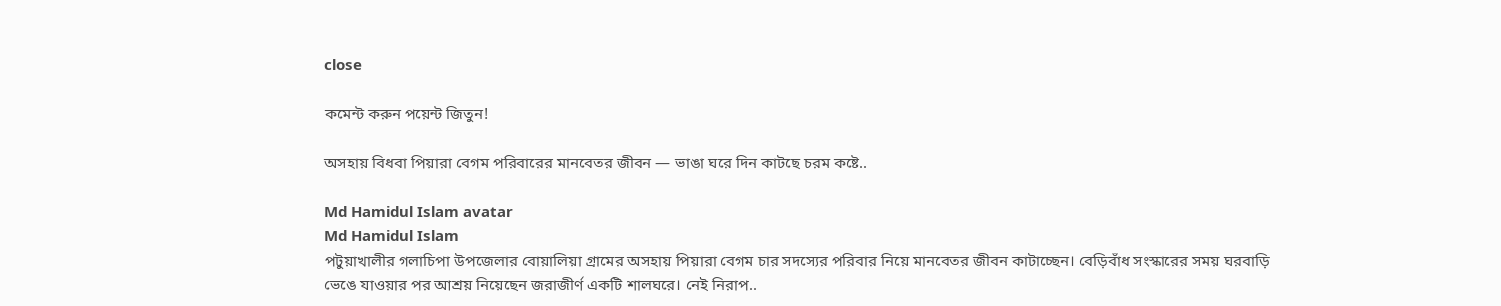close

কমেন্ট করুন পয়েন্ট জিতুন!

অসহায় বিধবা পিয়ারা বেগম পরিবারের মানবেতর জীবন — ভাঙা ঘরে দিন কাটছে চরম কষ্টে..

Md Hamidul Islam avatar
Md Hamidul Islam
পটুয়াখালীর গলাচিপা উপজেলার বোয়ালিয়া গ্রামের অসহায় পিয়ারা বেগম চার সদস্যের পরিবার নিয়ে মানবেতর জীবন কাটাচ্ছেন। বেড়িবাঁধ সংস্কারের সময় ঘরবাড়ি ভেঙে যাওয়ার পর আশ্রয় নিয়েছেন জরাজীর্ণ একটি শালঘরে। নেই নিরাপ..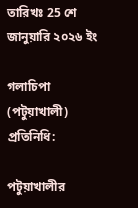তারিখঃ 25 শে জানুয়ারি ২০২৬ ইং

গলাচিপা (পটুয়াখালী) প্রতিনিধি:

পটুয়াখালীর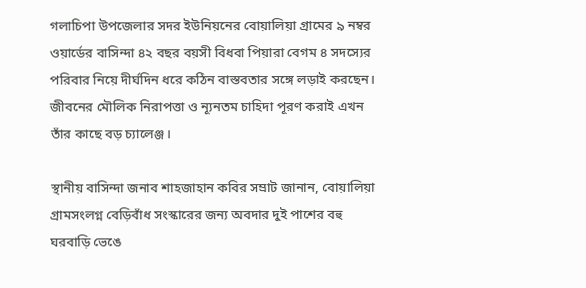গলাচিপা উপজেলার সদর ইউনিয়নের বোয়ালিয়া গ্রামের ৯ নম্বর ওয়ার্ডের বাসিন্দা ৪২ বছর বয়সী বিধবা পিয়ারা বেগম ৪ সদস্যের পরিবার নিয়ে দীর্ঘদিন ধরে কঠিন বাস্তবতার সঙ্গে লড়াই করছেন। জীবনের মৌলিক নিরাপত্তা ও ন্যূনতম চাহিদা পূরণ করাই এখন তাঁর কাছে বড় চ্যালেঞ্জ।

স্থানীয় বাসিন্দা জনাব শাহজাহান কবির সম্রাট জানান, বোয়ালিয়া গ্রামসংলগ্ন বেড়িবাঁধ সংস্কারের জন্য অবদার দুই পাশের বহু ঘরবাড়ি ভেঙে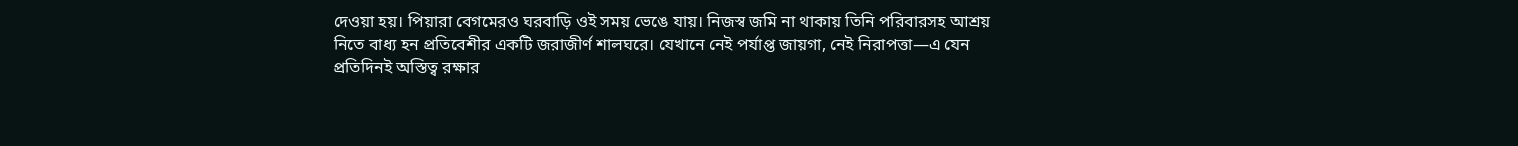দেওয়া হয়। পিয়ারা বেগমেরও ঘরবাড়ি ওই সময় ভেঙে যায়। নিজস্ব জমি না থাকায় তিনি পরিবারসহ আশ্রয় নিতে বাধ্য হন প্রতিবেশীর একটি জরাজীর্ণ শালঘরে। যেখানে নেই পর্যাপ্ত জায়গা, নেই নিরাপত্তা—এ যেন প্রতিদিনই অস্তিত্ব রক্ষার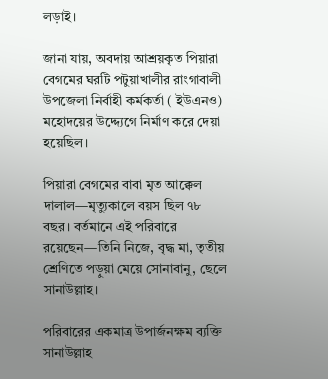লড়াই।

জানা যায়, অবদায় আশ্রয়কৃত পিয়ারা বেগমের ঘরটি পটুয়াখালীর রাংগাবালী উপজেলা নির্বাহী কর্মকর্তা ( ইউএনও) মহোদয়ের উদ্দ্যেগে নির্মাণ করে দেয়া হয়েছিল।

পিয়ারা বেগমের বাবা মৃত আক্কেল দালাল—মৃত্যুকালে বয়স ছিল ৭৮ বছর। বর্তমানে এই পরিবারে রয়েছেন—তিনি নিজে, বৃদ্ধ মা, তৃতীয় শ্রেণিতে পড়ুয়া মেয়ে সোনাবানু, ছেলে সানাউল্লাহ।

পরিবারের একমাত্র উপার্জনক্ষম ব্যক্তি সানাউল্লাহ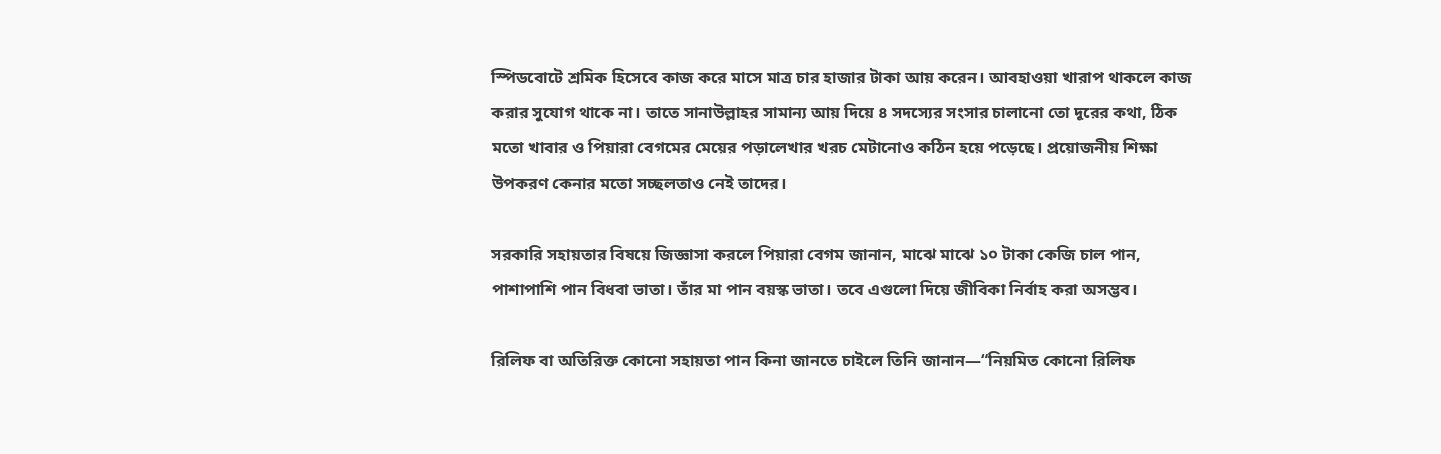স্পিডবোটে শ্রমিক হিসেবে কাজ করে মাসে মাত্র চার হাজার টাকা আয় করেন। আবহাওয়া খারাপ থাকলে কাজ করার সুযোগ থাকে না। তাতে সানাউল্লাহর সামান্য আয় দিয়ে ৪ সদস্যের সংসার চালানো তো দূরের কথা, ঠিক মতো খাবার ও পিয়ারা বেগমের মেয়ের পড়ালেখার খরচ মেটানোও কঠিন হয়ে পড়েছে। প্রয়োজনীয় শিক্ষা উপকরণ কেনার মতো সচ্ছলতাও নেই তাদের।

সরকারি সহায়তার বিষয়ে জিজ্ঞাসা করলে পিয়ারা বেগম জানান, মাঝে মাঝে ১০ টাকা কেজি চাল পান, পাশাপাশি পান বিধবা ভাতা। তাঁর মা পান বয়স্ক ভাতা। তবে এগুলো দিয়ে জীবিকা নির্বাহ করা অসম্ভব।

রিলিফ বা অতিরিক্ত কোনো সহায়তা পান কিনা জানতে চাইলে তিনি জানান—“নিয়মিত কোনো রিলিফ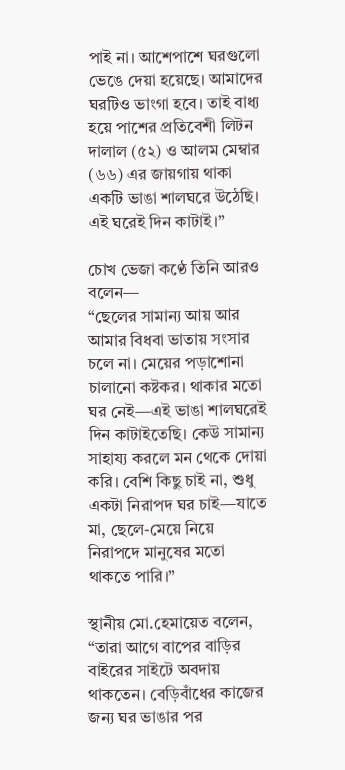পাই না। আশেপাশে ঘরগুলো ভেঙে দেয়া হয়েছে। আমাদের ঘরটিও ভাংগা হবে। তাই বাধ্য হয়ে পাশের প্রতিবেশী লিটন দালাল (৫২) ও আলম মেম্বার (৬৬) এর জায়গায় থাকা একটি ভাঙা শালঘরে উঠেছি। এই ঘরেই দিন কাটাই।”

চোখ ভেজা কণ্ঠে তিনি আরও বলেন—
“ছেলের সামান্য আয় আর আমার বিধবা ভাতায় সংসার চলে না। মেয়ের পড়াশোনা চালানো কষ্টকর। থাকার মতো ঘর নেই—এই ভাঙা শালঘরেই দিন কাটাইতেছি। কেউ সামান্য সাহায্য করলে মন থেকে দোয়া করি। বেশি কিছু চাই না, শুধু একটা নিরাপদ ঘর চাই—যাতে মা, ছেলে-মেয়ে নিয়ে নিরাপদে মানুষের মতো থাকতে পারি।”

স্থানীয় মো.হেমায়েত বলেন,
“তারা আগে বাপের বাড়ির বাইরের সাইটে অবদায় থাকতেন। বেড়িবাঁধের কাজের জন্য ঘর ভাঙার পর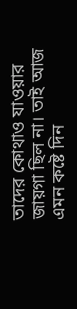তাদের কোথাও যাওয়ার জায়গা ছিল না। তাই আজ এমন কষ্টে দিন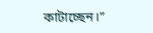কাটাচ্ছেন।”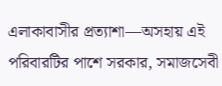এলাকাবাসীর প্রত্যাশা—অসহায় এই পরিবারটির পাশে সরকার, সমাজসেবী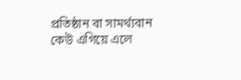প্রতিষ্ঠান বা সামর্থ্যবান কেউ এগিয়ে এলে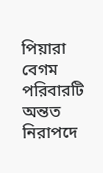পিয়ারা বেগম পরিবারটি অন্তত নিরাপদে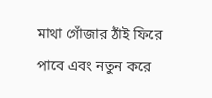মাথা গোঁজার ঠাঁই ফিরে পাবে এবং নতুন করে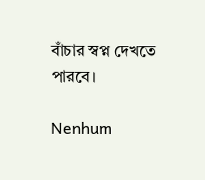বাঁচার স্বপ্ন দেখতে পারবে।

Nenhum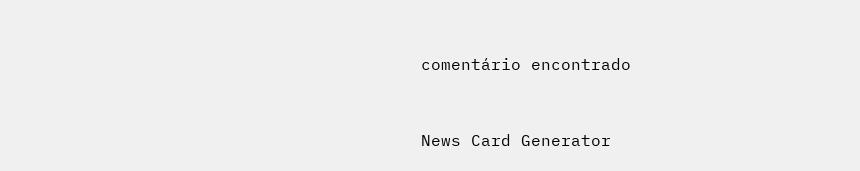comentário encontrado


News Card Generator